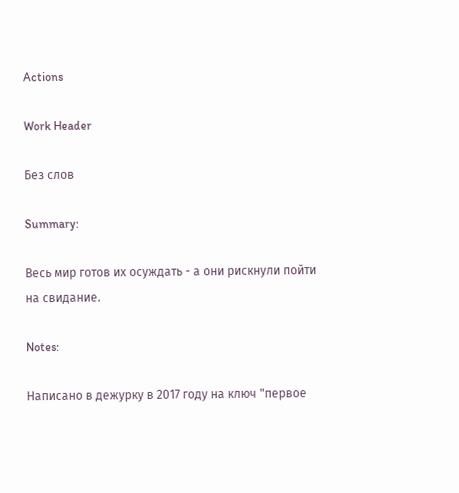Actions

Work Header

Без слов

Summary:

Весь мир готов их осуждать - а они рискнули пойти на свидание.

Notes:

Написано в дежурку в 2017 году на ключ "первое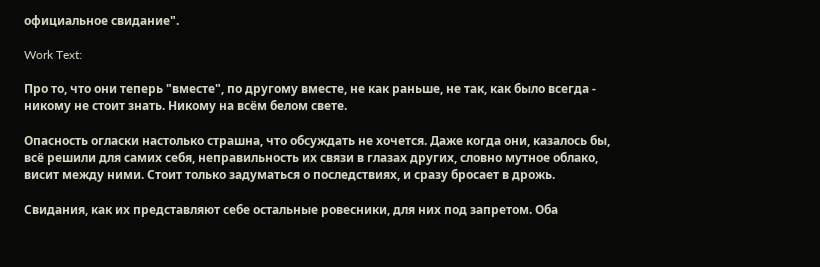официальное свидание".

Work Text:

Про то, что они теперь "вместе", по другому вместе, не как раньше, не так, как было всегда - никому не стоит знать. Никому на всём белом свете.

Опасность огласки настолько страшна, что обсуждать не хочется. Даже когда они, казалось бы, всё решили для самих себя, неправильность их связи в глазах других, словно мутное облако, висит между ними. Стоит только задуматься о последствиях, и сразу бросает в дрожь.

Свидания, как их представляют себе остальные ровесники, для них под запретом. Оба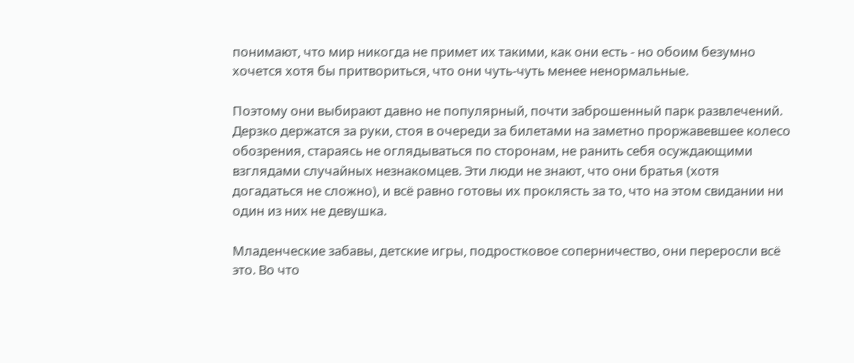понимают, что мир никогда не примет их такими, как они есть - но обоим безумно хочется хотя бы притвориться, что они чуть-чуть менее ненормальные.

Поэтому они выбирают давно не популярный, почти заброшенный парк развлечений. Дерзко держатся за руки, стоя в очереди за билетами на заметно проржавевшее колесо обозрения, стараясь не оглядываться по сторонам, не ранить себя осуждающими взглядами случайных незнакомцев. Эти люди не знают, что они братья (хотя догадаться не сложно), и всё равно готовы их проклясть за то, что на этом свидании ни один из них не девушка.

Младенческие забавы, детские игры, подростковое соперничество, они переросли всё это. Во что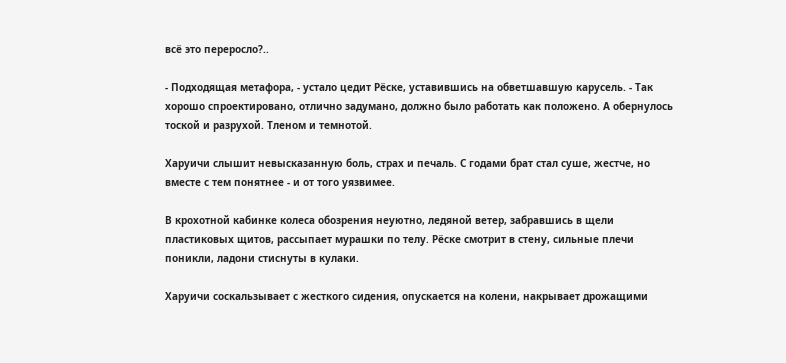всё это переросло?..

- Подходящая метафора, - устало цедит Рёске, уставившись на обветшавшую карусель. - Так хорошо спроектировано, отлично задумано, должно было работать как положено. А обернулось тоской и разрухой. Тленом и темнотой.

Харуичи слышит невысказанную боль, страх и печаль. С годами брат стал суше, жестче, но вместе с тем понятнее - и от того уязвимее.

В крохотной кабинке колеса обозрения неуютно, ледяной ветер, забравшись в щели пластиковых щитов, рассыпает мурашки по телу. Рёске смотрит в стену, сильные плечи поникли, ладони стиснуты в кулаки.

Харуичи соскальзывает с жесткого сидения, опускается на колени, накрывает дрожащими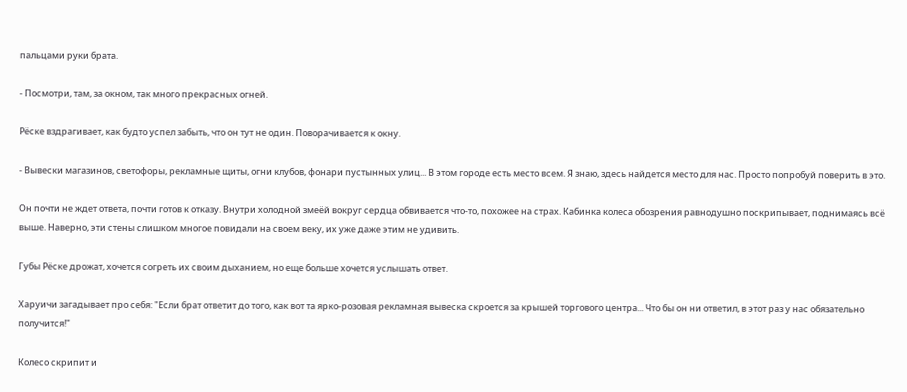пальцами руки брата.

- Посмотри, там, за окном, так много прекрасных огней.

Рёске вздрагивает, как будто успел забыть, что он тут не один. Поворачивается к окну.

- Вывески магазинов, светофоры, рекламные щиты, огни клубов, фонари пустынных улиц... В этом городе есть место всем. Я знаю, здесь найдется место для нас. Просто попробуй поверить в это.

Он почти не ждет ответа, почти готов к отказу. Внутри холодной змеёй вокруг сердца обвивается что-то, похожее на страх. Кабинка колеса обозрения равнодушно поскрипывает, поднимаясь всё выше. Наверно, эти стены слишком многое повидали на своем веку, их уже даже этим не удивить.

Губы Рёске дрожат, хочется согреть их своим дыханием, но еще больше хочется услышать ответ.

Харуичи загадывает про себя: "Если брат ответит до того, как вот та ярко-розовая рекламная вывеска скроется за крышей торгового центра... Что бы он ни ответил, в этот раз у нас обязательно получится!"

Колесо скрипит и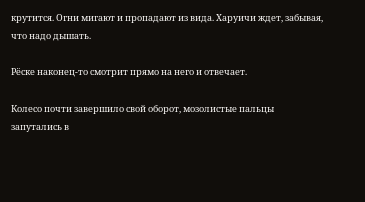крутится. Огни мигают и пропадают из вида. Харуичи ждет, забывая, что надо дышать.

Рёске наконец-то смотрит прямо на него и отвечает.

Колесо почти завершило свой оборот, мозолистые пальцы запутались в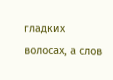гладких волосах, а слов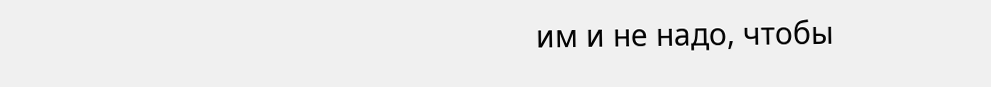им и не надо, чтобы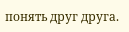понять друг друга.